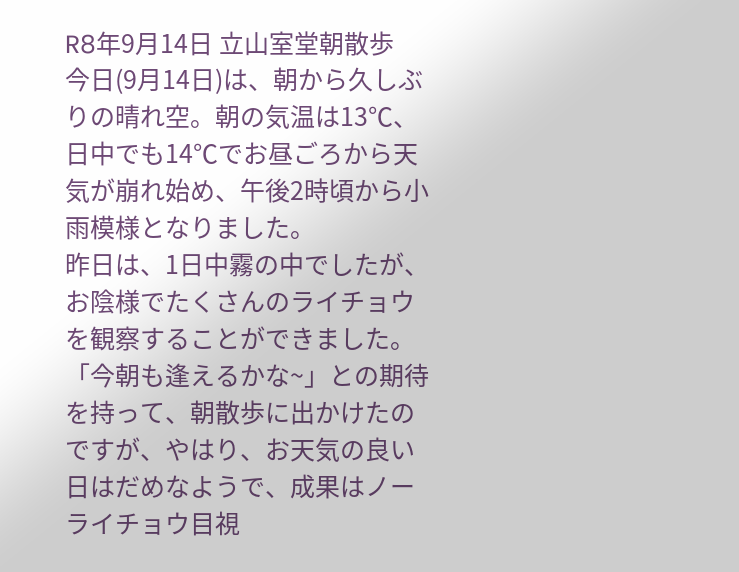R8年9月14日 立山室堂朝散歩
今日(9月14日)は、朝から久しぶりの晴れ空。朝の気温は13℃、日中でも14℃でお昼ごろから天気が崩れ始め、午後2時頃から小雨模様となりました。
昨日は、1日中霧の中でしたが、お陰様でたくさんのライチョウを観察することができました。
「今朝も逢えるかな~」との期待を持って、朝散歩に出かけたのですが、やはり、お天気の良い日はだめなようで、成果はノーライチョウ目視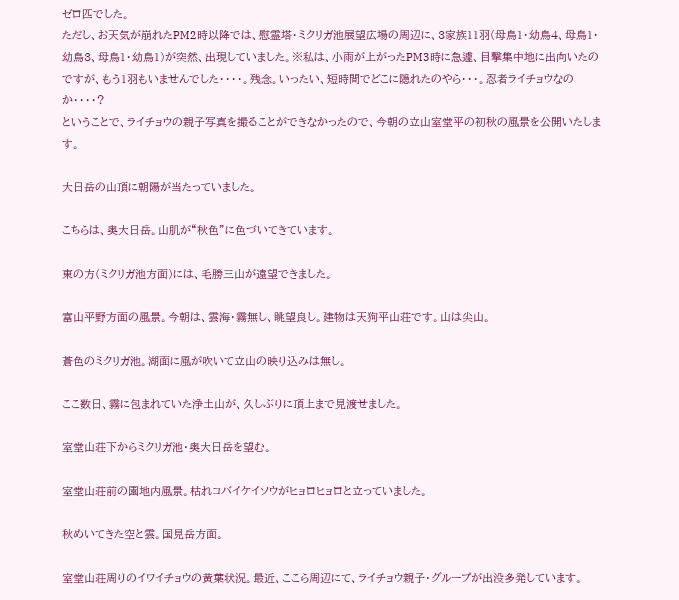ゼロ匹でした。
ただし、お天気が崩れたPM2時以降では、慰霊塔・ミクリガ池展望広場の周辺に、3家族11羽(母鳥1・幼鳥4、母鳥1・幼鳥3、母鳥1・幼鳥1)が突然、出現していました。※私は、小雨が上がったPM3時に急遽、目撃集中地に出向いたのですが、もう1羽もいませんでした・・・・。残念。いったい、短時間でどこに隠れたのやら・・・。忍者ライチョウなのか・・・・?
ということで、ライチョウの親子写真を撮ることができなかったので、今朝の立山室堂平の初秋の風景を公開いたします。

大日岳の山頂に朝陽が当たっていました。

こちらは、奥大日岳。山肌が“秋色”に色づいてきています。

東の方(ミクリガ池方面)には、毛勝三山が遠望できました。

富山平野方面の風景。今朝は、雲海・霧無し、眺望良し。建物は天狗平山荘です。山は尖山。

蒼色のミクリガ池。湖面に風が吹いて立山の映り込みは無し。

ここ数日、霧に包まれていた浄土山が、久しぶりに頂上まで見渡せました。

室堂山荘下からミクリガ池・奥大日岳を望む。

室堂山荘前の園地内風景。枯れコバイケイソウがヒョロヒョロと立っていました。

秋めいてきた空と雲。国見岳方面。

室堂山荘周りのイワイチョウの黄葉状況。最近、ここら周辺にて、ライチョウ親子・グループが出没多発しています。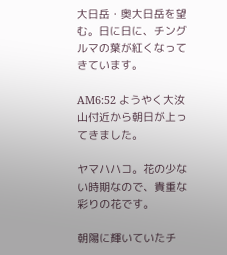大日岳・奥大日岳を望む。日に日に、チングルマの葉が紅くなってきています。

AM6:52 ようやく大汝山付近から朝日が上ってきました。

ヤマハハコ。花の少ない時期なので、貴重な彩りの花です。

朝陽に輝いていたチ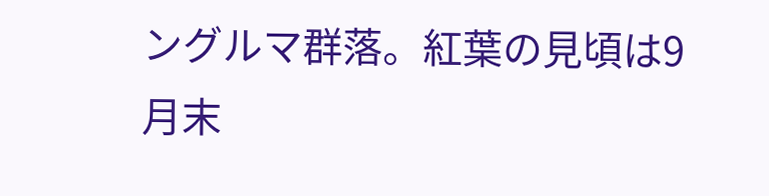ングルマ群落。紅葉の見頃は9月末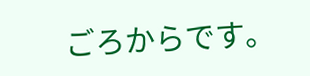ごろからです。